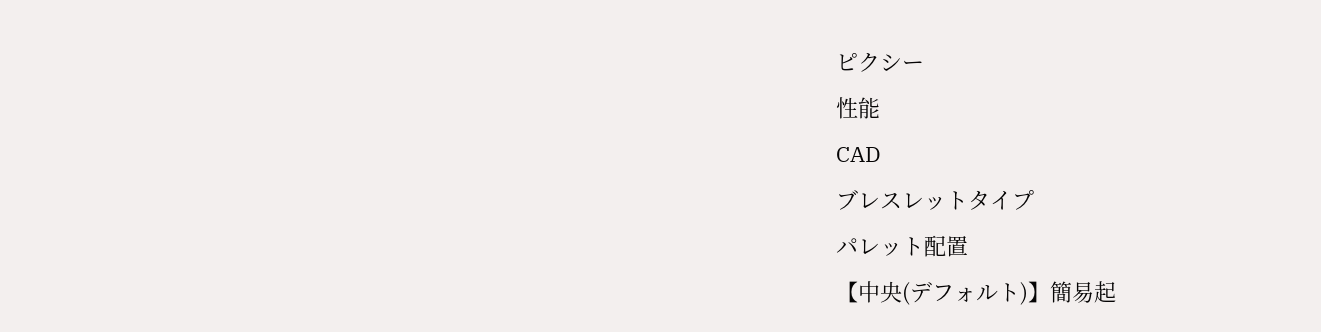ピクシー
性能
CAD
ブレスレットタイプ
パレット配置
【中央(デフォルト)】簡易起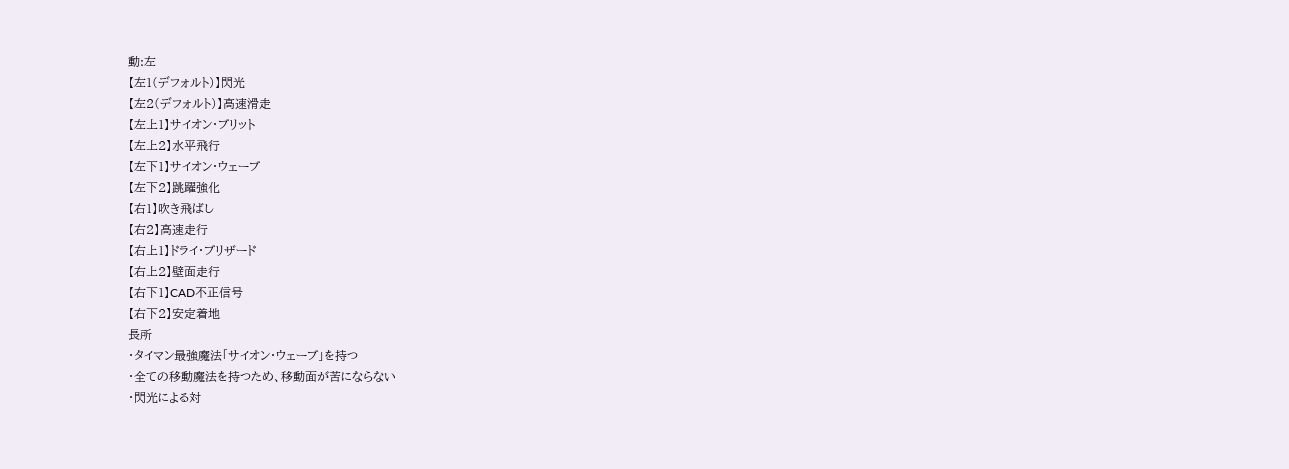動:左
【左1(デフォルト)】閃光
【左2(デフォルト)】高速滑走
【左上1】サイオン・ブリット
【左上2】水平飛行
【左下1】サイオン・ウェーブ
【左下2】跳躍強化
【右1】吹き飛ばし
【右2】高速走行
【右上1】ドライ・ブリザード
【右上2】壁面走行
【右下1】CAD不正信号
【右下2】安定着地
長所
・タイマン最強魔法「サイオン・ウェーブ」を持つ
・全ての移動魔法を持つため、移動面が苦にならない
・閃光による対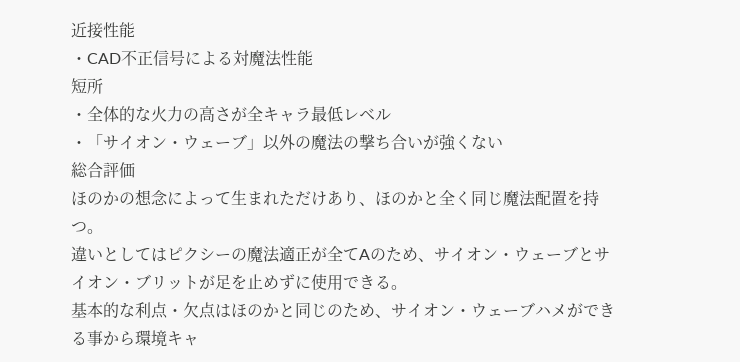近接性能
・CAD不正信号による対魔法性能
短所
・全体的な火力の高さが全キャラ最低レベル
・「サイオン・ウェーブ」以外の魔法の撃ち合いが強くない
総合評価
ほのかの想念によって生まれただけあり、ほのかと全く同じ魔法配置を持つ。
違いとしてはピクシーの魔法適正が全てAのため、サイオン・ウェーブとサイオン・ブリットが足を止めずに使用できる。
基本的な利点・欠点はほのかと同じのため、サイオン・ウェーブハメができる事から環境キャ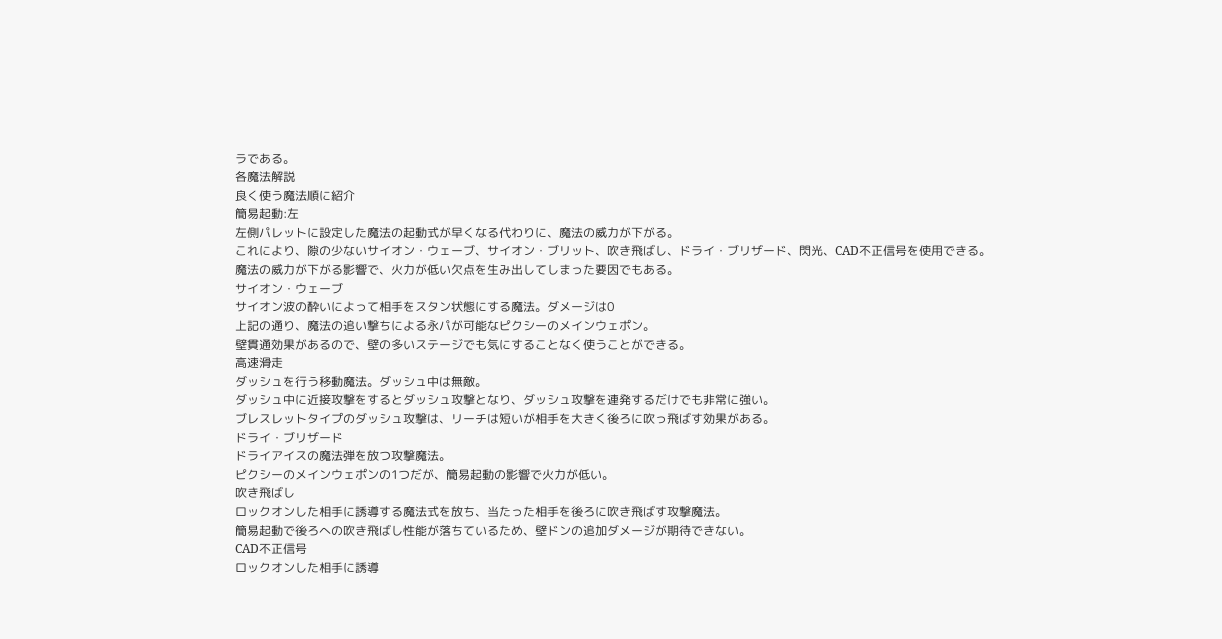ラである。
各魔法解説
良く使う魔法順に紹介
簡易起動:左
左側パレットに設定した魔法の起動式が早くなる代わりに、魔法の威力が下がる。
これにより、隙の少ないサイオン・ウェーブ、サイオン・ブリット、吹き飛ばし、ドライ・ブリザード、閃光、CAD不正信号を使用できる。
魔法の威力が下がる影響で、火力が低い欠点を生み出してしまった要因でもある。
サイオン・ウェーブ
サイオン波の酔いによって相手をスタン状態にする魔法。ダメージは0
上記の通り、魔法の追い撃ちによる永パが可能なピクシーのメインウェポン。
壁貫通効果があるので、壁の多いステージでも気にすることなく使うことができる。
高速滑走
ダッシュを行う移動魔法。ダッシュ中は無敵。
ダッシュ中に近接攻撃をするとダッシュ攻撃となり、ダッシュ攻撃を連発するだけでも非常に強い。
ブレスレットタイプのダッシュ攻撃は、リーチは短いが相手を大きく後ろに吹っ飛ばす効果がある。
ドライ・ブリザード
ドライアイスの魔法弾を放つ攻撃魔法。
ピクシーのメインウェポンの1つだが、簡易起動の影響で火力が低い。
吹き飛ばし
ロックオンした相手に誘導する魔法式を放ち、当たった相手を後ろに吹き飛ばす攻撃魔法。
簡易起動で後ろへの吹き飛ばし性能が落ちているため、壁ドンの追加ダメージが期待できない。
CAD不正信号
ロックオンした相手に誘導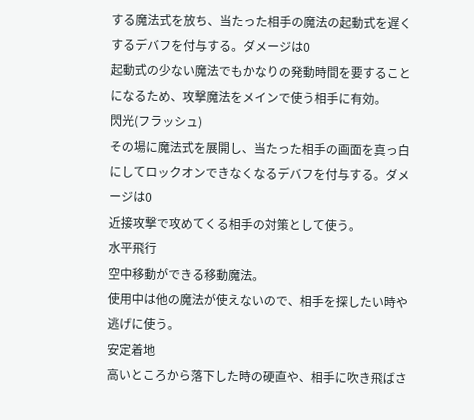する魔法式を放ち、当たった相手の魔法の起動式を遅くするデバフを付与する。ダメージは0
起動式の少ない魔法でもかなりの発動時間を要することになるため、攻撃魔法をメインで使う相手に有効。
閃光(フラッシュ)
その場に魔法式を展開し、当たった相手の画面を真っ白にしてロックオンできなくなるデバフを付与する。ダメージは0
近接攻撃で攻めてくる相手の対策として使う。
水平飛行
空中移動ができる移動魔法。
使用中は他の魔法が使えないので、相手を探したい時や逃げに使う。
安定着地
高いところから落下した時の硬直や、相手に吹き飛ばさ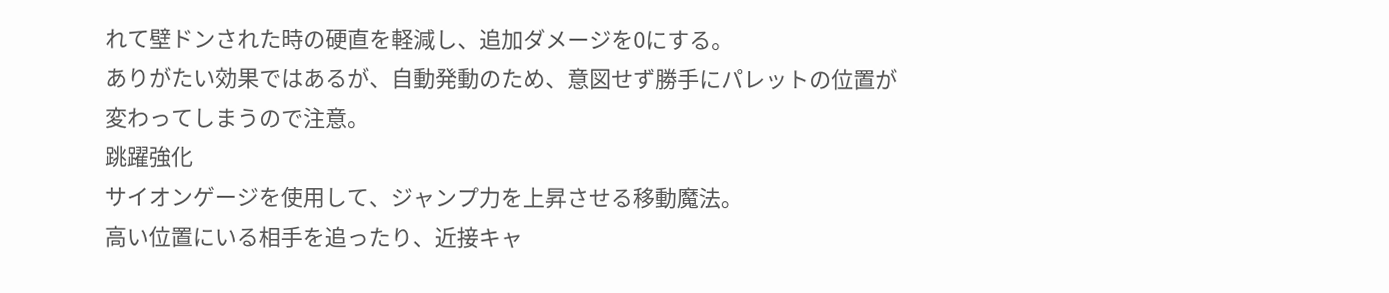れて壁ドンされた時の硬直を軽減し、追加ダメージを0にする。
ありがたい効果ではあるが、自動発動のため、意図せず勝手にパレットの位置が変わってしまうので注意。
跳躍強化
サイオンゲージを使用して、ジャンプ力を上昇させる移動魔法。
高い位置にいる相手を追ったり、近接キャ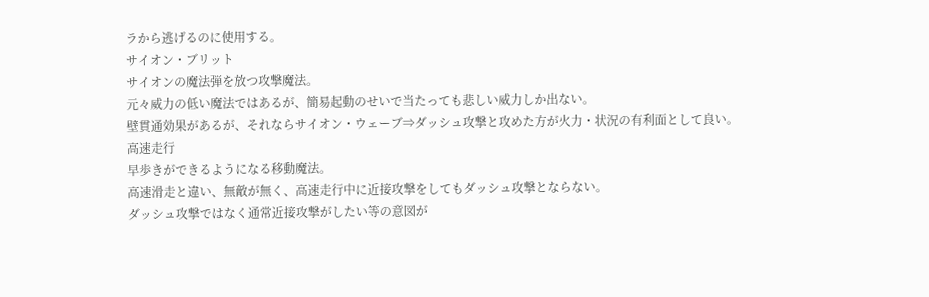ラから逃げるのに使用する。
サイオン・ブリット
サイオンの魔法弾を放つ攻撃魔法。
元々威力の低い魔法ではあるが、簡易起動のせいで当たっても悲しい威力しか出ない。
壁貫通効果があるが、それならサイオン・ウェーブ⇒ダッシュ攻撃と攻めた方が火力・状況の有利面として良い。
高速走行
早歩きができるようになる移動魔法。
高速滑走と違い、無敵が無く、高速走行中に近接攻撃をしてもダッシュ攻撃とならない。
ダッシュ攻撃ではなく通常近接攻撃がしたい等の意図が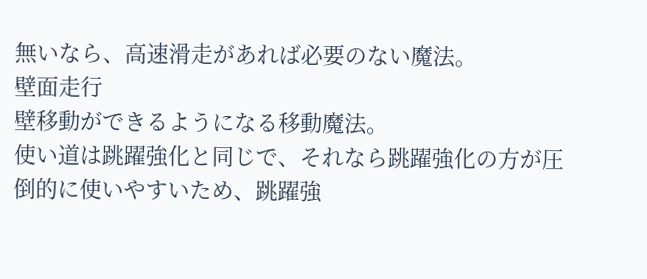無いなら、高速滑走があれば必要のない魔法。
壁面走行
壁移動ができるようになる移動魔法。
使い道は跳躍強化と同じで、それなら跳躍強化の方が圧倒的に使いやすいため、跳躍強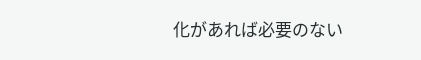化があれば必要のない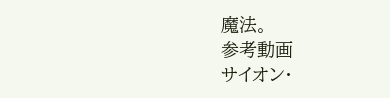魔法。
参考動画
サイオン・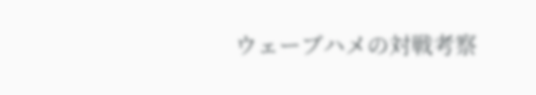ウェーブハメの対戦考察